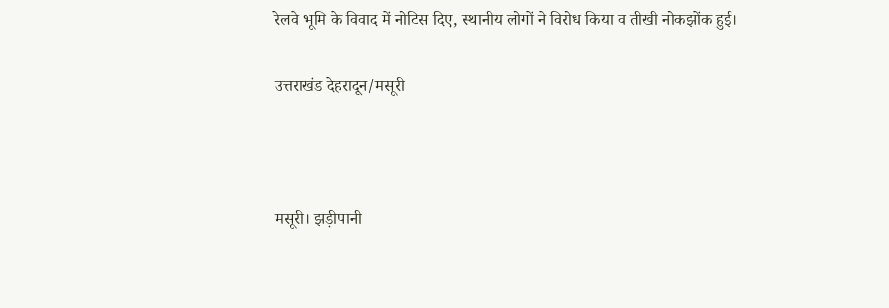रेलवे भूमि के विवाद में नोटिस दिए, स्थानीय लोगों ने विरोध किया व तीखी नोकझोंक हुई।

उत्तराखंड देहरादून/मसूरी



मसूरी। झड़ीपानी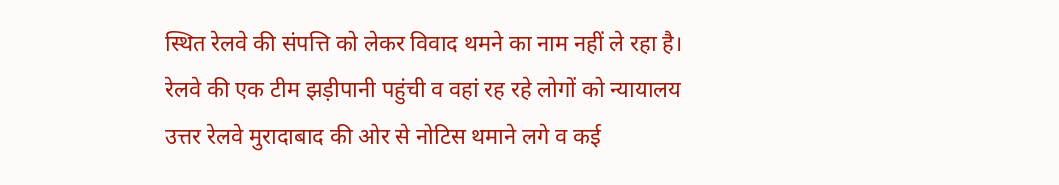स्थित रेलवे की संपत्ति को लेकर विवाद थमने का नाम नहीं ले रहा है। रेलवे की एक टीम झड़ीपानी पहुंची व वहां रह रहे लोगों को न्यायालय उत्तर रेलवे मुरादाबाद की ओर से नोटिस थमाने लगे व कई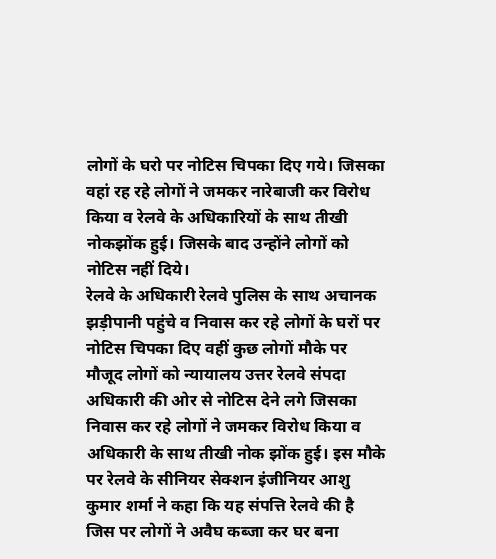लोगों के घरो पर नोटिस चिपका दिए गये। जिसका वहां रह रहे लोगों ने जमकर नारेबाजी कर विरोध किया व रेलवे के अधिकारियों के साथ तीखी नोकझोंक हुई। जिसके बाद उन्होंने लोगों को नोटिस नहीं दिये।
रेलवे के अधिकारी रेलवे पुलिस के साथ अचानक झड़ीपानी पहुंचे व निवास कर रहे लोगों के घरों पर नोटिस चिपका दिए वहीं कुछ लोगों मौके पर मौजूद लोगों को न्यायालय उत्तर रेलवे संपदा अधिकारी की ओर से नोटिस देने लगे जिसका निवास कर रहे लोगों ने जमकर विरोध किया व अधिकारी के साथ तीखी नोक झोंक हुई। इस मौके पर रेलवे के सीनियर सेक्शन इंजीनियर आशु कुमार शर्मा ने कहा कि यह संपत्ति रेलवे की है जिस पर लोगों ने अवैघ कब्जा कर घर बना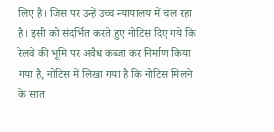लिए है। जिस पर उन्हें उच्च न्यायालय में चल रहा है। इसी को संदर्भित करते हुए नोटिस दिए गये कि रेलवे की भूमि पर अवैध कब्जा कर निर्माण किया गया है, नोटिस में लिखा गया है कि नोटिस मिलने के सात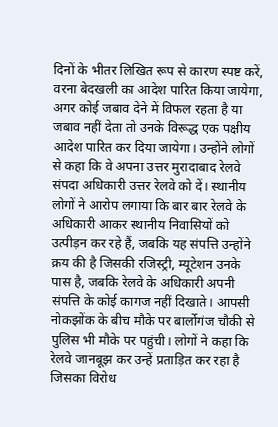दिनों के भीतर लिखित रूप से कारण स्पष्ट करें, वरना बेदखली का आदेश पारित किया जायेगा, अगर कोई जबाव देने में विफल रहता है या जबाव नहीं देता तो उनके विरूद्ध एक पक्षीय आदेश पारित कर दिया जायेगा। उन्होंने लोगों से कहा कि वे अपना उत्तर मुरादाबाद रेलवे संपदा अधिकारी उत्तर रेलवे को दें। स्थानीय लोगों ने आरोप लगाया कि बार बार रेलवे के अधिकारी आकर स्थानीय निवासियों को उत्पीड़न कर रहे हैं, जबकि यह संपत्ति उन्होंने क्रय की है जिसकी रजिस्ट्री, म्यूटेशन उनके पास है, जबकि रेलवे के अधिकारी अपनी संपत्ति के कोई कागज नहीं दिखाते। आपसी नोकझोंक के बीच मौके पर बार्लोगंज चौकी से पुलिस भी मौके पर पहुंची। लोगों ने कहा कि रेलवे जानबूझ कर उन्हें प्रताड़ित कर रहा है जिसका विरोध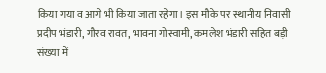किया गया व आगे भी किया जाता रहेगा। इस मौके पर स्थानीय निवासी प्रदीप भंडारी, गौरव रावत, भावना गोस्वामी, कमलेश भंडारी सहित बड़ी संख्या में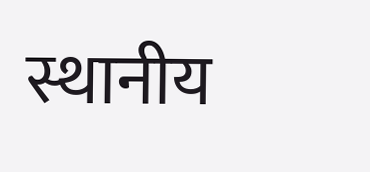स्थानीय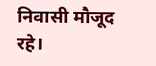निवासी मौजूद रहे।